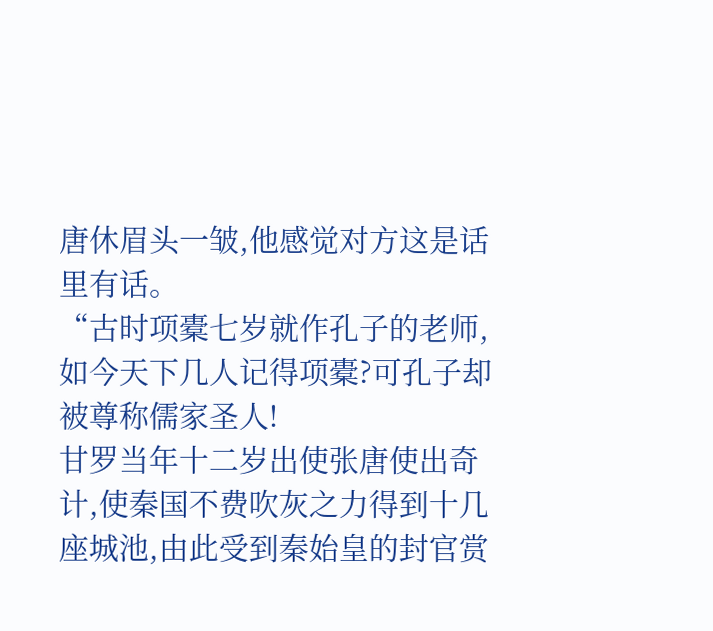唐休眉头一皱,他感觉对方这是话里有话。
“古时项橐七岁就作孔子的老师,如今天下几人记得项橐?可孔子却被尊称儒家圣人!
甘罗当年十二岁出使张唐使出奇计,使秦国不费吹灰之力得到十几座城池,由此受到秦始皇的封官赏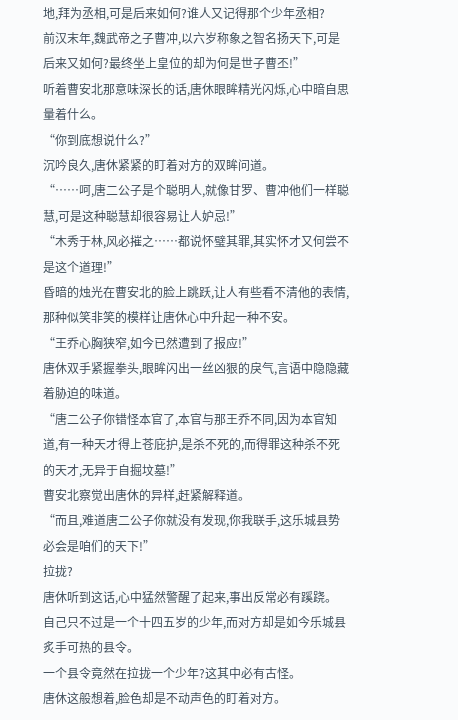地,拜为丞相,可是后来如何?谁人又记得那个少年丞相?
前汉末年,魏武帝之子曹冲,以六岁称象之智名扬天下,可是后来又如何?最终坐上皇位的却为何是世子曹丕!”
听着曹安北那意味深长的话,唐休眼眸精光闪烁,心中暗自思量着什么。
“你到底想说什么?”
沉吟良久,唐休紧紧的盯着对方的双眸问道。
“……呵,唐二公子是个聪明人,就像甘罗、曹冲他们一样聪慧,可是这种聪慧却很容易让人妒忌!”
“木秀于林,风必摧之……都说怀璧其罪,其实怀才又何尝不是这个道理!”
昏暗的烛光在曹安北的脸上跳跃,让人有些看不清他的表情,那种似笑非笑的模样让唐休心中升起一种不安。
“王乔心胸狭窄,如今已然遭到了报应!”
唐休双手紧握拳头,眼眸闪出一丝凶狠的戾气,言语中隐隐藏着胁迫的味道。
“唐二公子你错怪本官了,本官与那王乔不同,因为本官知道,有一种天才得上苍庇护,是杀不死的,而得罪这种杀不死的天才,无异于自掘坟墓!”
曹安北察觉出唐休的异样,赶紧解释道。
“而且,难道唐二公子你就没有发现,你我联手,这乐城县势必会是咱们的天下!”
拉拢?
唐休听到这话,心中猛然警醒了起来,事出反常必有蹊跷。
自己只不过是一个十四五岁的少年,而对方却是如今乐城县炙手可热的县令。
一个县令竟然在拉拢一个少年?这其中必有古怪。
唐休这般想着,脸色却是不动声色的盯着对方。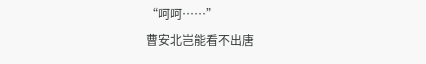“呵呵……”
曹安北岂能看不出唐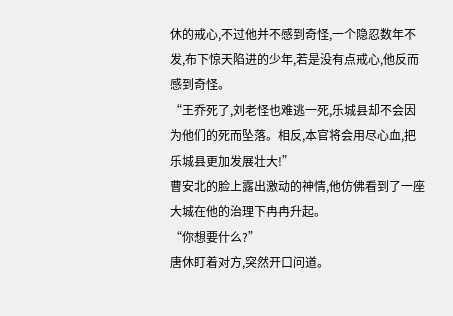休的戒心,不过他并不感到奇怪,一个隐忍数年不发,布下惊天陷进的少年,若是没有点戒心,他反而感到奇怪。
“王乔死了,刘老怪也难逃一死,乐城县却不会因为他们的死而坠落。相反,本官将会用尽心血,把乐城县更加发展壮大!”
曹安北的脸上露出激动的神情,他仿佛看到了一座大城在他的治理下冉冉升起。
“你想要什么?”
唐休盯着对方,突然开口问道。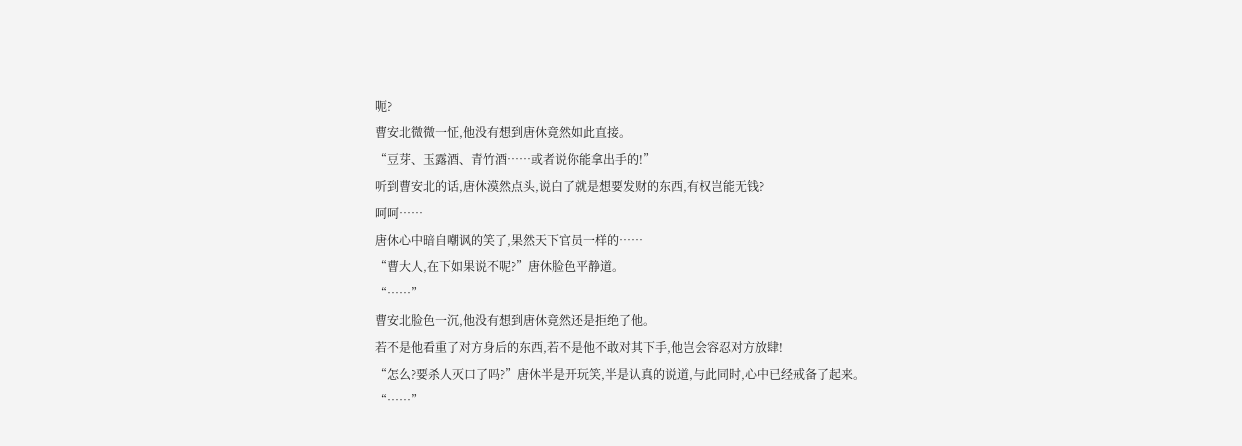呃?
曹安北微微一怔,他没有想到唐休竟然如此直接。
“豆芽、玉露酒、青竹酒……或者说你能拿出手的!”
听到曹安北的话,唐休漠然点头,说白了就是想要发财的东西,有权岂能无钱?
呵呵……
唐休心中暗自嘲讽的笑了,果然天下官员一样的……
“曹大人,在下如果说不呢?”唐休脸色平静道。
“……”
曹安北脸色一沉,他没有想到唐休竟然还是拒绝了他。
若不是他看重了对方身后的东西,若不是他不敢对其下手,他岂会容忍对方放肆!
“怎么?要杀人灭口了吗?”唐休半是开玩笑,半是认真的说道,与此同时,心中已经戒备了起来。
“……”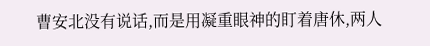曹安北没有说话,而是用凝重眼神的盯着唐休,两人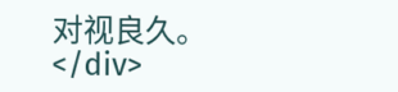对视良久。</div>